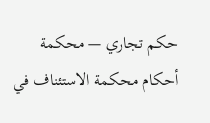حكم تجاري — محكمة أحكام محكمة الاستئناف في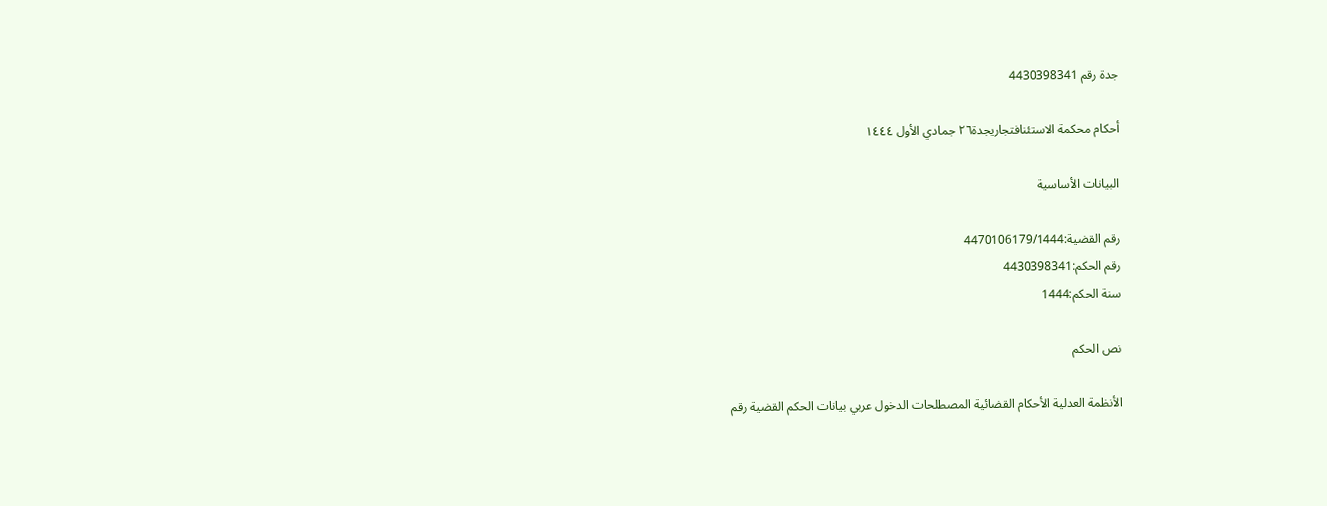جدة رقم 4430398341

أحكام محكمة الاستئنافتجاريجدة٢٦ جمادي الأول ١٤٤٤

البيانات الأساسية

رقم القضية:4470106179/1444
رقم الحكم:4430398341
سنة الحكم:1444

نص الحكم

الأنظمة العدلية الأحكام القضائية المصطلحات الدخول عربي بيانات الحكم القضية رقم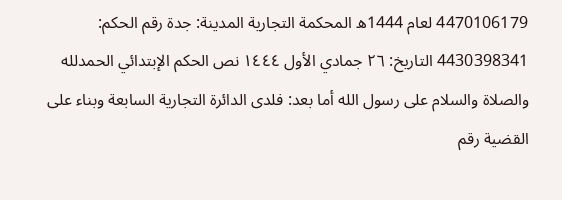4470106179 لعام 1444ه المحكمة التجارية المدينة: جدة رقم الحكم: 4430398341 التاريخ: ٢٦ جمادي الأول ١٤٤٤ نص الحكم الإبتدائي الحمدلله والصلاة والسلام على رسول الله أما بعد: فلدى الدائرة التجارية السابعة وبناء على القضية رقم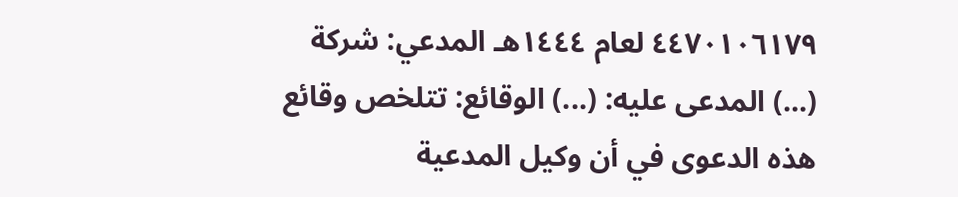٤٤٧٠١٠٦١٧٩ لعام ١٤٤٤هـ المدعي: شركة (...) المدعى عليه: (...) الوقائع: تتلخص وقائع هذه الدعوى في أن وكيل المدعية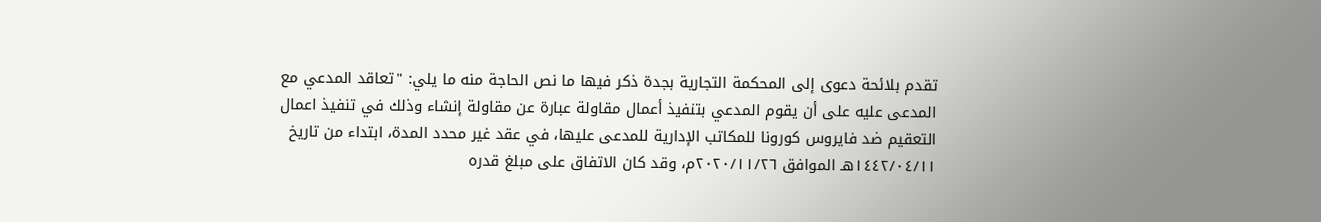تقدم بلائحة دعوى إلى المحكمة التجارية بجدة ذكر فيها ما نص الحاجة منه ما يلي: "تعاقد المدعي مع المدعى عليه على أن يقوم المدعي بتنفيذ أعمال مقاولة عبارة عن مقاولة إنشاء وذلك في تنفيذ اعمال التعقيم ضد فايروس كورونا للمكاتب الإدارية للمدعى عليها، في عقد غير محدد المدة، ابتداء من تاريخ ١٤٤٢/٠٤/١١هـ الموافق ٢٠٢٠/١١/٢٦م، وقد كان الاتفاق على مبلغ قدره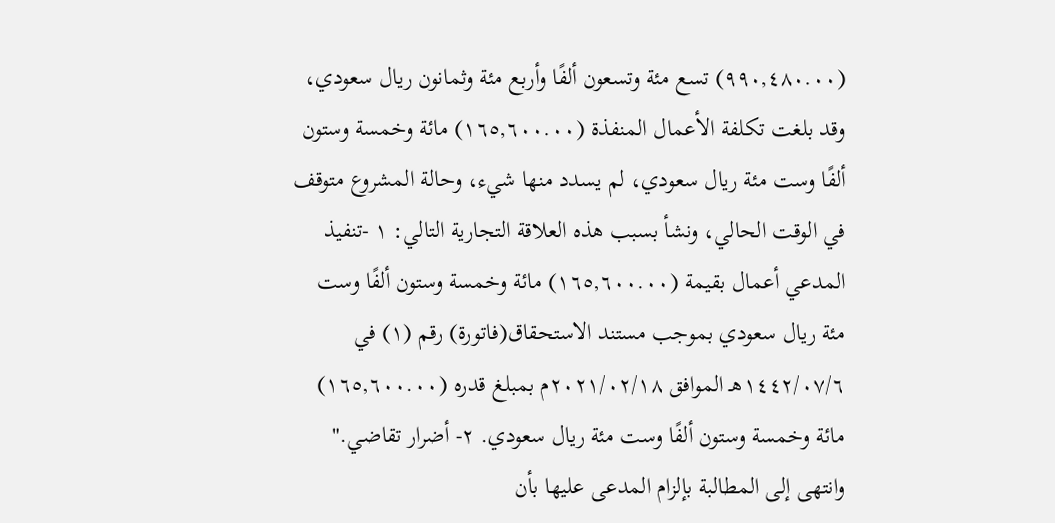(٩٩٠,٤٨٠.٠٠) تسع مئة وتسعون ألفًا وأربع مئة وثمانون ريال سعودي، وقد بلغت تكلفة الأعمال المنفذة (١٦٥,٦٠٠.٠٠) مائة وخمسة وستون ألفًا وست مئة ريال سعودي، لم يسدد منها شيء، وحالة المشروع متوقف في الوقت الحالي، ونشأ بسبب هذه العلاقة التجارية التالي: ١ -تنفيذ المدعي أعمال بقيمة (١٦٥,٦٠٠.٠٠) مائة وخمسة وستون ألفًا وست مئة ريال سعودي بموجب مستند الاستحقاق(فاتورة) رقم (١) في ١٤٤٢/٠٧/٦هـ الموافق ٢٠٢١/٠٢/١٨م بمبلغ قدره (١٦٥,٦٠٠.٠٠) مائة وخمسة وستون ألفًا وست مئة ريال سعودي. ٢- أضرار تقاضي." وانتهى إلى المطالبة بإلزام المدعى عليها بأن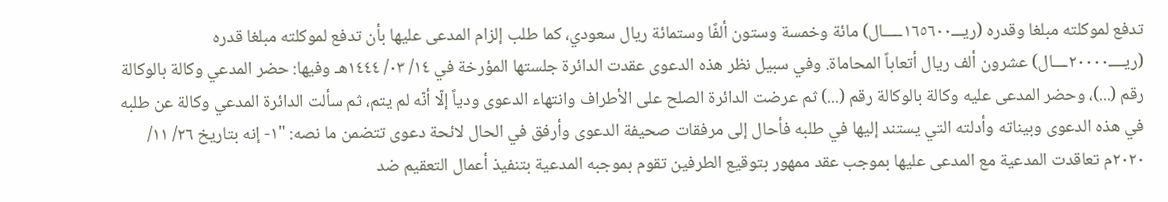تدفع لموكلته مبلغا وقدره (ريـــ١٦٥٦٠٠ـــــال) مائة وخمسة وستون ألفًا وستمائة ريال سعودي، كما طلب إلزام المدعى عليها بأن تدفع لموكلته مبلغا قدره (ريــــ٢٠٠٠٠ــــال) عشرون ألف ريال أتعاباً المحاماة. وفي سبيل نظر هذه الدعوى عقدت الدائرة جلستها المؤرخة في ١٤/ ٠٣/ ١٤٤٤هـ وفيها: حضر المدعي وكالة بالوكالة رقم (...)، وحضر المدعى عليه وكالة بالوكالة رقم (...) ثم عرضت الدائرة الصلح على الأطراف وانتهاء الدعوى ودياً إلّا أنّه لم يتم، ثم سألت الدائرة المدعي وكالة عن طلبه في هذه الدعوى وبيناته وأدلته التي يستند إليها في طلبه فأحال إلى مرفقات صحيفة الدعوى وأرفق في الحال لائحة دعوى تتضمن ما نصه: "١- إنه بتاريخ ٢٦/ ١١/ ٢٠٢٠م تعاقدت المدعية مع المدعى عليها بموجب عقد ممهور بتوقيع الطرفين تقوم بموجبه المدعية بتنفيذ أعمال التعقيم ضد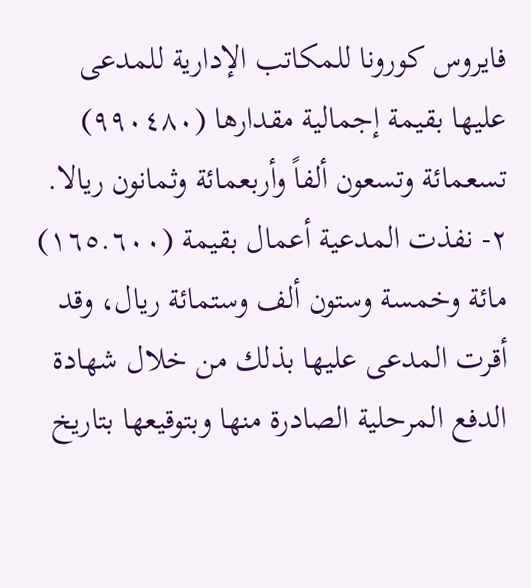فايروس كورونا للمكاتب الإدارية للمدعى عليها بقيمة إجمالية مقدارها (٩٩٠٤٨٠) تسعمائة وتسعون ألفاً وأربعمائة وثمانون ريالا. ٢- نفذت المدعية أعمال بقيمة (١٦٥.٦٠٠) مائة وخمسة وستون ألف وستمائة ريال، وقد أقرت المدعى عليها بذلك من خلال شهادة الدفع المرحلية الصادرة منها وبتوقيعها بتاريخ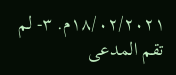١٨/٠٢/٢٠٢١م. ٣- لم تقم المدعى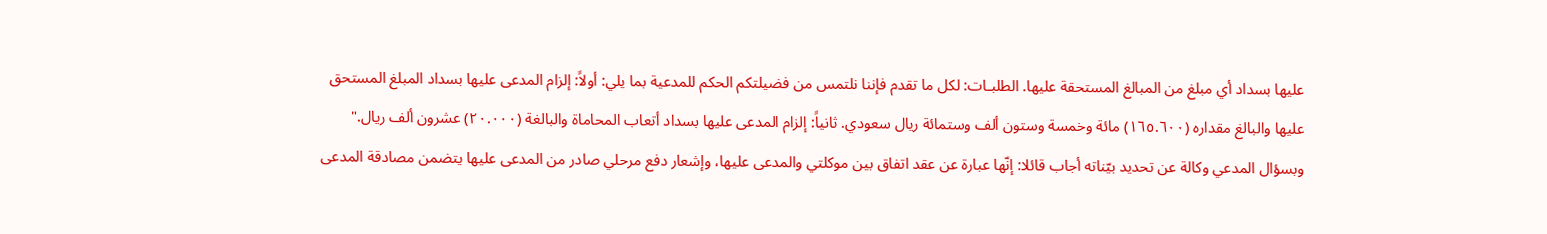عليها بسداد أي مبلغ من المبالغ المستحقة عليها. الطلبـات: لكل ما تقدم فإننا نلتمس من فضيلتكم الحكم للمدعية بما يلي: أولاً: إلزام المدعى عليها بسداد المبلغ المستحق عليها والبالغ مقداره (١٦٥.٦٠٠) مائة وخمسة وستون ألف وستمائة ريال سعودي. ثانياً: إلزام المدعى عليها بسداد أتعاب المحاماة والبالغة (٢٠.٠٠٠) عشرون ألف ريال." وبسؤال المدعي وكالة عن تحديد بيّناته أجاب قائلا: إنّها عبارة عن عقد اتفاق بين موكلتي والمدعى عليها، وإشعار دفع مرحلي صادر من المدعى عليها يتضمن مصادقة المدعى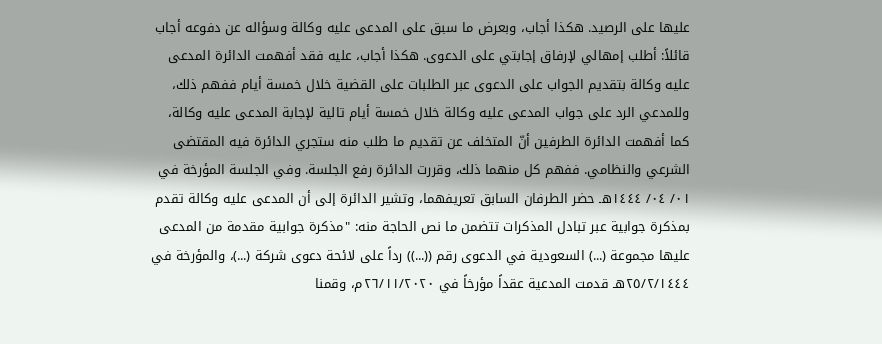عليها على الرصيد. هكذا أجاب، وبعرض ما سبق على المدعى عليه وكالة وسؤاله عن دفوعه أجاب قائلاً: أطلب إمهالي لإرفاق إجابتي على الدعوى. هكذا أجاب، عليه فقد أفهمت الدائرة المدعى عليه وكالة بتقديم الجواب على الدعوى عبر الطلبات على القضية خلال خمسة أيام ففهم ذلك، وللمدعي الرد على جواب المدعى عليه وكالة خلال خمسة أيام تالية لإجابة المدعى عليه وكالة، كما أفهمت الدائرة الطرفين أنّ المتخلف عن تقديم ما طلب منه ستجري الدائرة فيه المقتضى الشرعي والنظامي. ففهم كل منهما ذلك، وقررت الدائرة رفع الجلسة. وفي الجلسة المؤرخة في ٠١/ ٠٤/ ١٤٤٤هـ حضر الطرفان السابق تعريفهما، وتشير الدائرة إلى أن المدعى عليه وكالة تقدم بمذكرة جوابية عبر تبادل المذكرات تتضمن ما نص الحاجة منه: "مذكرة جوابية مقدمة من المدعى عليها مجموعة (...) السعودية في الدعوى رقم ((...)) رداً على لائحة دعوى شركة (...)، والمؤرخة في ٢٥/٢/١٤٤٤هـ قدمت المدعية عقداً مؤرخاً في ٢٦/١١/٢٠٢٠م، وقمنا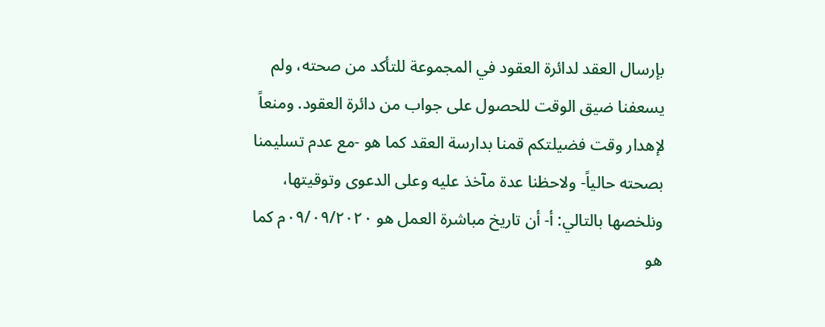بإرسال العقد لدائرة العقود في المجموعة للتأكد من صحته، ولم يسعفنا ضيق الوقت للحصول على جواب من دائرة العقود. ومنعاً لإهدار وقت فضيلتكم قمنا بدارسة العقد كما هو -مع عدم تسليمنا بصحته حالياً- ولاحظنا عدة مآخذ عليه وعلى الدعوى وتوقيتها، ونلخصها بالتالي: أ- أن تاريخ مباشرة العمل هو ٠٩/٠٩/٢٠٢٠م كما هو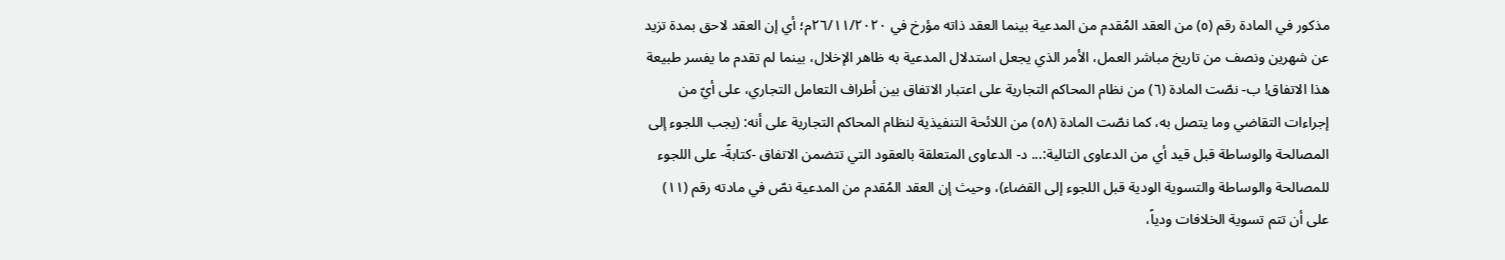مذكور في المادة رقم (٥) من العقد المُقدم من المدعية بينما العقد ذاته مؤرخ في ٢٦/١١/٢٠٢٠م؛ أي إن العقد لاحق بمدة تزيد عن شهرين ونصف من تاريخ مباشر العمل، الأمر الذي يجعل استدلال المدعية به ظاهر الإخلال، بينما لم تقدم ما يفسر طبيعة هذا الاتفاق! ب- نصّت المادة (٦) من نظام المحاكم التجارية على اعتبار الاتفاق بين أطراف التعامل التجاري، على أيّ من إجراءات التقاضي وما يتصل به، كما نصّت المادة (٥٨) من اللائحة التنفيذية لنظام المحاكم التجارية على أنه: (يجب اللجوء إلى المصالحة والوساطة قبل قيد أي من الدعاوى التالية:... د- الدعاوى المتعلقة بالعقود التي تتضمن الاتفاق -كتابةً- على اللجوء للمصالحة والوساطة والتسوية الودية قبل اللجوء إلى القضاء)، وحيث إن العقد المُقدم من المدعية نصّ في مادته رقم (١١) على أن تتم تسوية الخلافات ودياً،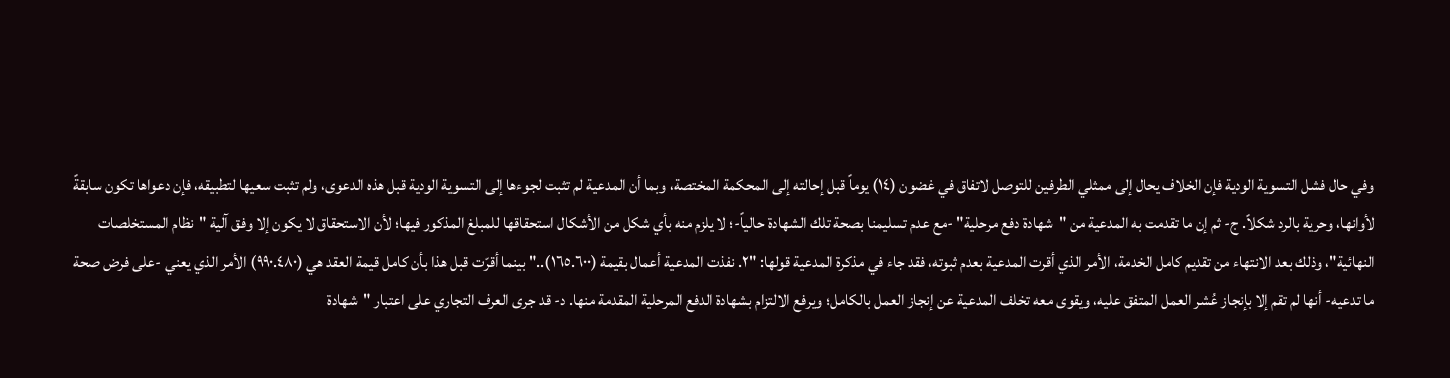وفي حال فشل التسوية الودية فإن الخلاف يحال إلى ممثلي الطرفين للتوصل لاتفاق في غضون (١٤) يوماً قبل إحالته إلى المحكمة المختصة، وبما أن المدعية لم تثبت لجوءها إلى التسوية الودية قبل هذه الدعوى، ولم تثبت سعيها لتطبيقه، فإن دعواها تكون سابقةً لأوانها، وحرية بالرد شكلاً. ج- ثم إن ما تقدمت به المدعية من "شهادة دفع مرحلية" -مع عدم تسليمنا بصحة تلك الشهادة حالياً-؛ لا يلزم منه بأي شكل من الأشكال استحقاقها للمبلغ المذكور فيها؛ لأن الاستحقاق لا يكون إلا وفق آلية "نظام المستخلصات النهائية"، وذلك بعد الانتهاء من تقديم كامل الخدمة، الأمر الذي أقرت المدعية بعدم ثبوته، فقد جاء في مذكرة المدعية قولها: "٢. نفذت المدعية أعمال بقيمة (١٦٥.٦٠٠).." بينما أقرّت قبل هذا بأن كامل قيمة العقد هي (٩٩٠.٤٨٠) الأمر الذي يعني -على فرض صحة ما تدعيه- أنها لم تقم إلا بإنجاز عُشر العمل المتفق عليه، ويقوى معه تخلف المدعية عن إنجاز العمل بالكامل؛ ويرفع الالتزام بشهادة الدفع المرحلية المقدمة منها. د- قد جرى العرف التجاري على اعتبار "شهادة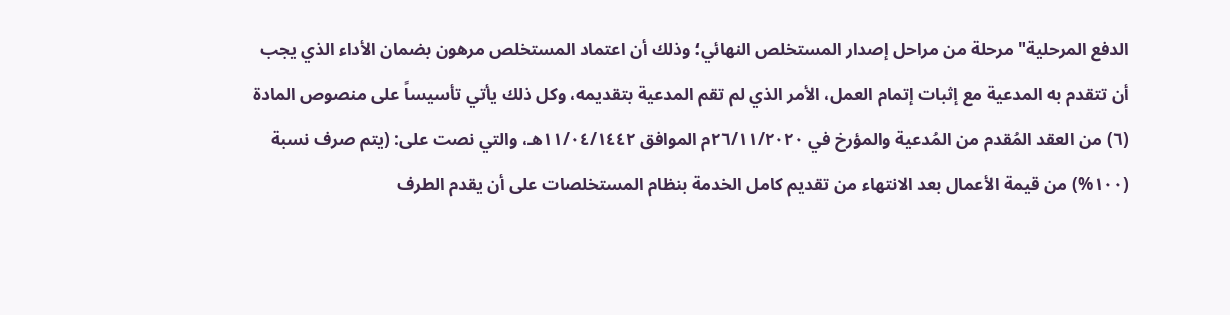الدفع المرحلية" مرحلة من مراحل إصدار المستخلص النهائي؛ وذلك أن اعتماد المستخلص مرهون بضمان الأداء الذي يجب أن تتقدم به المدعية مع إثبات إتمام العمل، الأمر الذي لم تقم المدعية بتقديمه، وكل ذلك يأتي تأسيساً على منصوص المادة (٦) من العقد المُقدم من المُدعية والمؤرخ في ٢٦/١١/٢٠٢٠م الموافق ١١/٠٤/١٤٤٢هـ، والتي نصت على: (يتم صرف نسبة (١٠٠%) من قيمة الأعمال بعد الانتهاء من تقديم كامل الخدمة بنظام المستخلصات على أن يقدم الطرف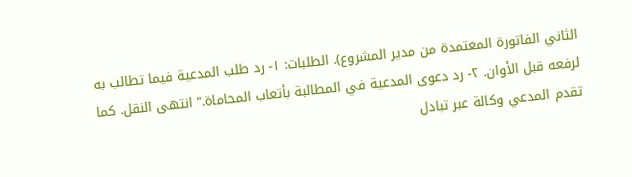الثاني الفاتورة المعتمدة من مدير المشروع). الطلبات: ١- رد طلب المدعية فيما تطالب به لرفعه قبل الأوان. ٢- رد دعوى المدعية في المطالبة بأتعاب المحاماة." انتهى النقل. كما تقدم المدعي وكالة عبر تبادل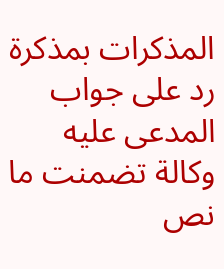المذكرات بمذكرة رد على جواب المدعى عليه وكالة تضمنت ما نص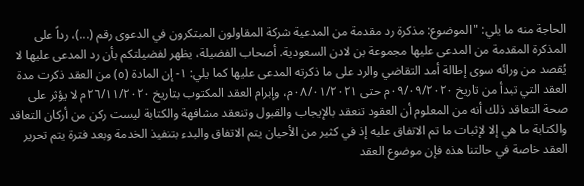الحاجة منه ما يلي: "الموضوع: مذكرة رد مقدمة من المدعية شركة المقاولون المبتكرون في الدعوى رقم (...)، رداً على المذكرة المقدمة من المدعى عليها مجموعة بن لادن السعودية. أصحاب الفضيلة، يظهر لفضيلتكم بأن رد المدعى عليها لا يُقصد من ورائه سوى إطالة أمد التقاضي والرد على ما ذكرته المدعى عليها كما يلي: ١- إن المادة (٥) من العقد ذكرت مدة العقد التي تبدأ من تاريخ ٠٩/٠٩/٢٠٢٠م حتى ٠٨/٠١/٢٠٢١م، وإبرام العقد المكتوب بتاريخ ٢٦/١١/٢٠٢٠م لا يؤثر على صحة التعاقد ذلك أنه من المعلوم أن العقود تنعقد بالإيجاب والقبول وتنعقد مشافهة والكتابة ليست ركن من أركان التعاقد والكتابة ما هي إلا لإثبات ما تم الاتفاق عليه إذ في كثير من الأحيان يتم الاتفاق والبدء بتنفيذ الخدمة وبعد فترة يتم تحرير العقد خاصة في حالتنا هذه فإن موضوع العقد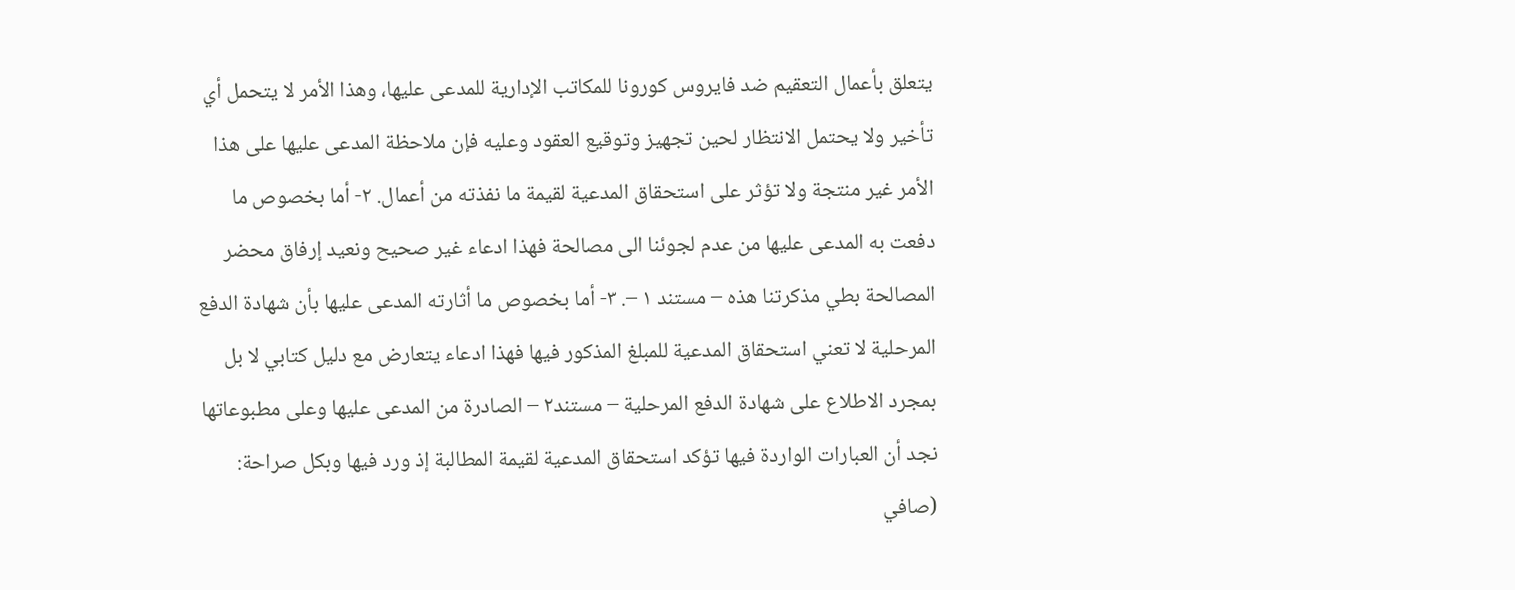يتعلق بأعمال التعقيم ضد فايروس كورونا للمكاتب الإدارية للمدعى عليها، وهذا الأمر لا يتحمل أي تأخير ولا يحتمل الانتظار لحين تجهيز وتوقيع العقود وعليه فإن ملاحظة المدعى عليها على هذا الأمر غير منتجة ولا تؤثر على استحقاق المدعية لقيمة ما نفذته من أعمال. ٢- أما بخصوص ما دفعت به المدعى عليها من عدم لجوئنا الى مصالحة فهذا ادعاء غير صحيح ونعيد إرفاق محضر المصالحة بطي مذكرتنا هذه – مستند ١ –. ٣- أما بخصوص ما أثارته المدعى عليها بأن شهادة الدفع المرحلية لا تعني استحقاق المدعية للمبلغ المذكور فيها فهذا ادعاء يتعارض مع دليل كتابي لا بل بمجرد الاطلاع على شهادة الدفع المرحلية – مستند٢ – الصادرة من المدعى عليها وعلى مطبوعاتها نجد أن العبارات الواردة فيها تؤكد استحقاق المدعية لقيمة المطالبة إذ ورد فيها وبكل صراحة: (صافي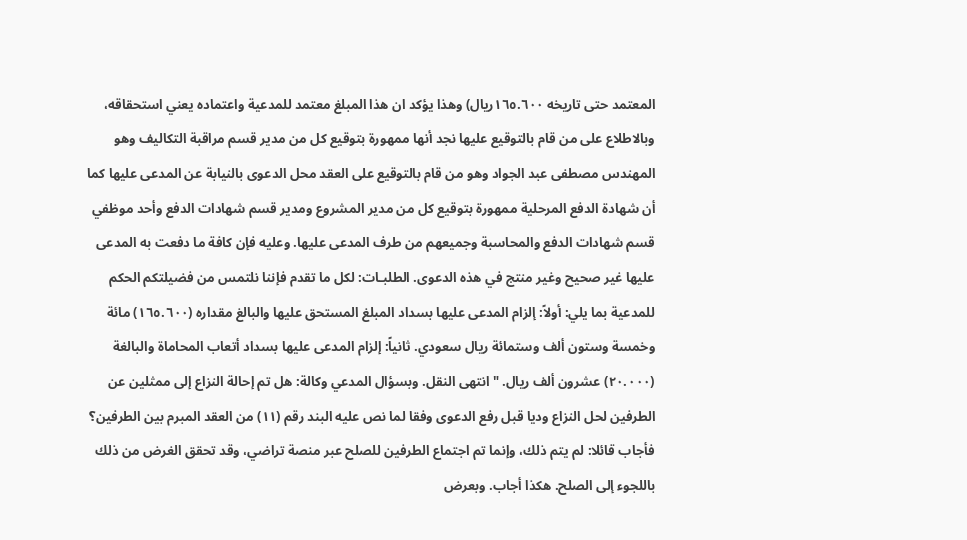المعتمد حتى تاريخه ١٦٥.٦٠٠ريال) وهذا يؤكد ان هذا المبلغ معتمد للمدعية واعتماده يعني استحقاقه، وبالاطلاع على من قام بالتوقيع عليها نجد أنها ممهورة بتوقيع كل من مدير قسم مراقبة التكاليف وهو المهندس مصطفى عبد الجواد وهو من قام بالتوقيع على العقد محل الدعوى بالنيابة عن المدعى عليها كما أن شهادة الدفع المرحلية ممهورة بتوقيع كل من مدير المشروع ومدير قسم شهادات الدفع وأحد موظفي قسم شهادات الدفع والمحاسبة وجميعهم من طرف المدعى عليها. وعليه فإن كافة ما دفعت به المدعى عليها غير صحيح وغير منتج في هذه الدعوى. الطلبـات: لكل ما تقدم فإننا نلتمس من فضيلتكم الحكم للمدعية بما يلي: أولاً: إلزام المدعى عليها بسداد المبلغ المستحق عليها والبالغ مقداره (١٦٥.٦٠٠) مائة وخمسة وستون ألف وستمائة ريال سعودي. ثانياً: إلزام المدعى عليها بسداد أتعاب المحاماة والبالغة (٢٠.٠٠٠) عشرون ألف ريال. " انتهى النقل. وبسؤال المدعي وكالة: هل تم إحالة النزاع إلى ممثلين عن الطرفين لحل النزاع وديا قبل رفع الدعوى وفقا لما نص عليه البند رقم (١١) من العقد المبرم بين الطرفين؟ فأجاب قائلا: لم يتم ذلك، وإنما تم اجتماع الطرفين للصلح عبر منصة تراضي، وقد تحقق الغرض من ذلك باللجوء إلى الصلح. هكذا أجاب. وبعرض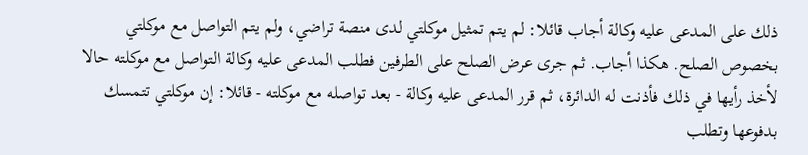ذلك على المدعى عليه وكالة أجاب قائلا: لم يتم تمثيل موكلتي لدى منصة تراضي، ولم يتم التواصل مع موكلتي بخصوص الصلح. هكذا أجاب. ثم جرى عرض الصلح على الطرفين فطلب المدعى عليه وكالة التواصل مع موكلته حالا لأخذ رأيها في ذلك فأذنت له الدائرة، ثم قرر المدعى عليه وكالة - بعد تواصله مع موكلته - قائلا: إن موكلتي تتمسك بدفوعها وتطلب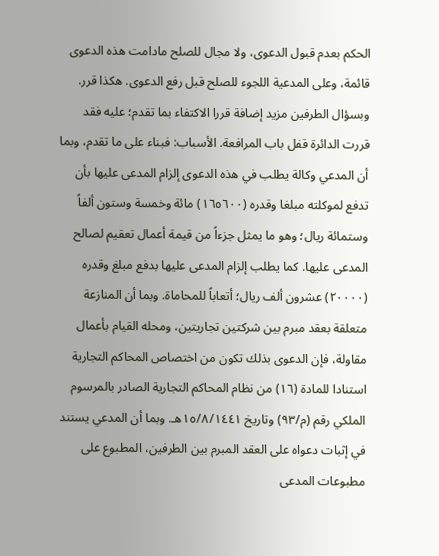الحكم بعدم قبول الدعوى، ولا مجال للصلح مادامت هذه الدعوى قائمة، وعلى المدعية اللجوء للصلح قبل رفع الدعوى. هكذا قرر. وبسؤال الطرفين مزيد إضافة قررا الاكتفاء بما تقدم؛ عليه فقد قررت الدائرة قفل باب المرافعة. الأسباب: فبناء على ما تقدم، وبما أن المدعي وكالة يطلب في هذه الدعوى إلزام المدعى عليها بأن تدفع لموكلته مبلغا وقدره (١٦٥٦٠٠) مائة وخمسة وستون ألفاً وستمائة ريال؛ وهو ما يمثل جزءاً من قيمة أعمال تعقيم لصالح المدعى عليها. كما يطلب إلزام المدعى عليها بدفع مبلغ وقدره (٢٠٠٠٠) عشرون ألف ريال؛ أتعاباً للمحاماة. وبما أن المنازعة متعلقة بعقد مبرم بين شركتين تجاريتين، ومحله القيام بأعمال مقاولة، فإن الدعوى بذلك تكون من اختصاص المحاكم التجارية استنادا للمادة (١٦) من نظام المحاكم التجارية الصادر بالمرسوم الملكي رقم (م/٩٣) وتاريخ ١٥/٨/١٤٤١هـ. وبما أن المدعي يستند في إثبات دعواه على العقد المبرم بين الطرفين، المطبوع على مطبوعات المدعى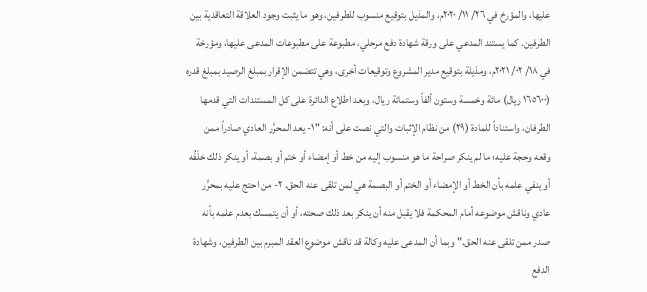عليها، والمؤرخ في ٢٦/ ١١/ ٢٠٢٠م، والمذيل بتوقيع منسوب للطرفين، وهو ما يثبت وجود العلاقة التعاقدية بين الطرفين. كما يستند المدعي على ورقة شهادة دفع مرحلي، مطبوعة على مطبوعات المدعى عليها، ومؤرخة في ١٨/ ٠٢/ ٢٠٢١م، ومذيلة بتوقيع مدير المشروع وتوقيعات أخرى، وهي تتضمن الإقرار بمبلغ الرصيد بمبلغ قدره (١٦٥٦٠٠ ريال) مائة وخمسة وستون ألفاً وستمائة ريال، وبعد اطلاع الدائرة على كل المستندات التي قدمها الطرفان، واستناداً للمادة (٢٩) من نظام الإثبات والتي نصت على أنه: "١- يعد المحرَّر العادي صادراً ممن وقعه وحجة عليه؛ ما لم ينكر صراحة ما هو منسوب إليه من خط أو إمضاء أو ختم أو بصمة، أو ينكر ذلك خلَفُه أو ينفي علمه بأن الخط أو الإمضاء أو الختم أو البصمة هي لمن تلقى عنه الحق. ٢- من احتج عليه بمحرَّر عادي وناقش موضوعه أمام المحكمة فلا يقبل منه أن ينكر بعد ذلك صحته، أو أن يتمسك بعدم علمه بأنه صدر ممن تلقى عنه الحق." وبما أن المدعى عليه وكالة قد ناقش موضوع العقد المبرم بين الطرفين، وشهادة الدفع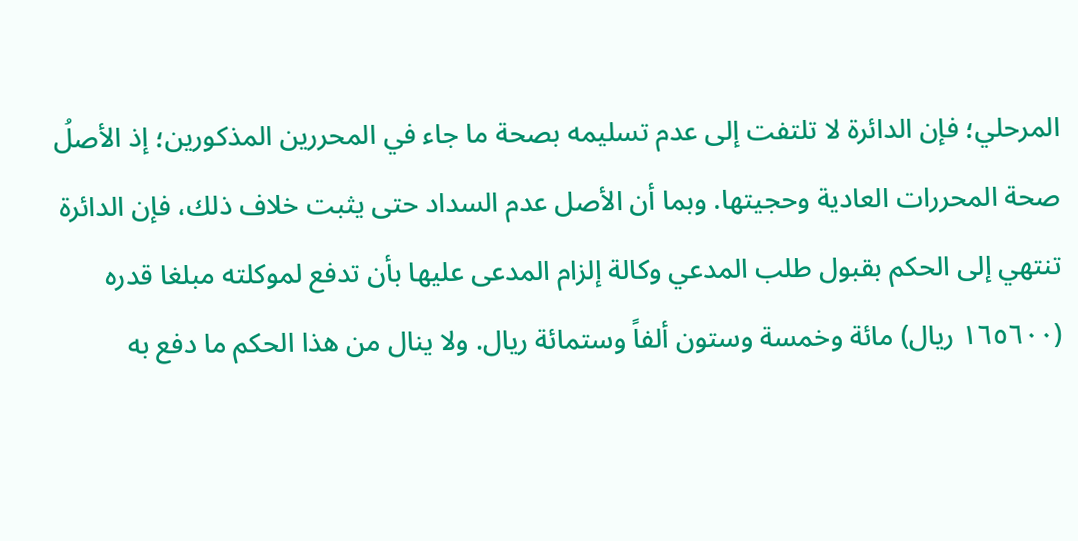المرحلي؛ فإن الدائرة لا تلتفت إلى عدم تسليمه بصحة ما جاء في المحررين المذكورين؛ إذ الأصلُ صحة المحررات العادية وحجيتها. وبما أن الأصل عدم السداد حتى يثبت خلاف ذلك، فإن الدائرة تنتهي إلى الحكم بقبول طلب المدعي وكالة إلزام المدعى عليها بأن تدفع لموكلته مبلغا قدره (١٦٥٦٠٠ ريال) مائة وخمسة وستون ألفاً وستمائة ريال. ولا ينال من هذا الحكم ما دفع به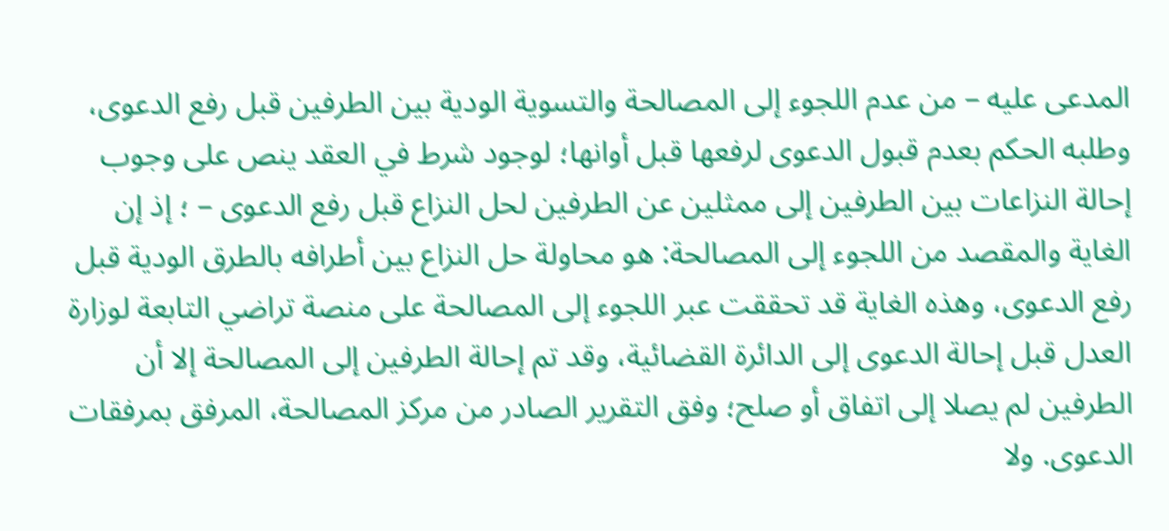المدعى عليه – من عدم اللجوء إلى المصالحة والتسوية الودية بين الطرفين قبل رفع الدعوى، وطلبه الحكم بعدم قبول الدعوى لرفعها قبل أوانها؛ لوجود شرط في العقد ينص على وجوب إحالة النزاعات بين الطرفين إلى ممثلين عن الطرفين لحل النزاع قبل رفع الدعوى – ؛ إذ إن الغاية والمقصد من اللجوء إلى المصالحة: هو محاولة حل النزاع بين أطرافه بالطرق الودية قبل رفع الدعوى، وهذه الغاية قد تحققت عبر اللجوء إلى المصالحة على منصة تراضي التابعة لوزارة العدل قبل إحالة الدعوى إلى الدائرة القضائية، وقد تم إحالة الطرفين إلى المصالحة إلا أن الطرفين لم يصلا إلى اتفاق أو صلح؛ وفق التقرير الصادر من مركز المصالحة، المرفق بمرفقات الدعوى. ولا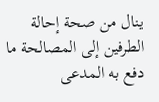ينال من صحة إحالة الطرفين إلى المصالحة ما دفع به المدعى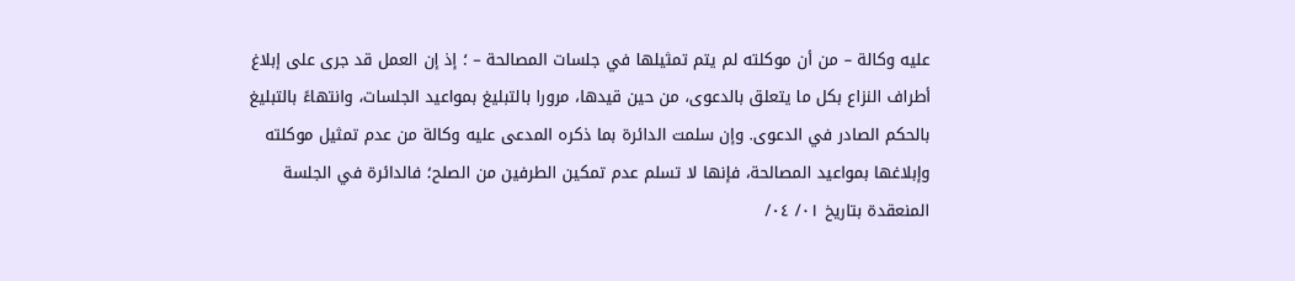عليه وكالة – من أن موكلته لم يتم تمثيلها في جلسات المصالحة – ؛ إذ إن العمل قد جرى على إبلاغ أطراف النزاع بكل ما يتعلق بالدعوى، من حين قيدها، مرورا بالتبليغ بمواعيد الجلسات، وانتهاءً بالتبليغ بالحكم الصادر في الدعوى. وإن سلمت الدائرة بما ذكره المدعى عليه وكالة من عدم تمثيل موكلته وإبلاغها بمواعيد المصالحة، فإنها لا تسلم عدم تمكين الطرفين من الصلح؛ فالدائرة في الجلسة المنعقدة بتاريخ ٠١/ ٠٤/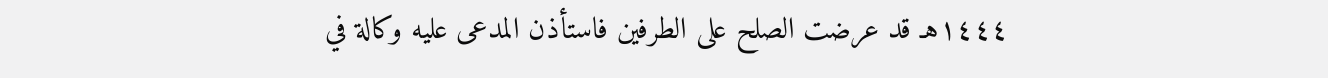١٤٤٤هـ قد عرضت الصلح على الطرفين فاستأذن المدعى عليه وكالة في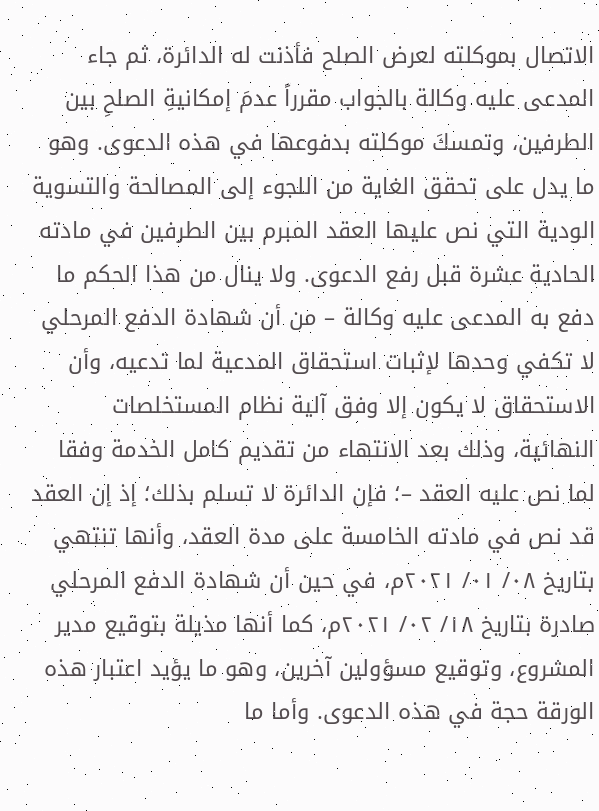الاتصال بموكلته لعرض الصلح فأذنت له الدائرة، ثم جاء المدعى عليه وكالة بالجواب مقرراً عدمَ إمكانيةِ الصلحِ بين الطرفين، وتمسكَ موكلته بدفوعها في هذه الدعوى. وهو ما يدل على تحقق الغاية من اللجوء إلى المصالحة والتسوية الودية التي نص عليها العقد المبرم بين الطرفين في مادته الحادية عشرة قبل رفع الدعوى. ولا ينال من هذا الحكم ما دفع به المدعى عليه وكالة – من أن شهادة الدفع المرحلي لا تكفي وحدها لإثبات استحقاق المدعية لما تدعيه، وأن الاستحقاق لا يكون إلا وفق آلية نظام المستخلصات النهائية، وذلك بعد الانتهاء من تقديم كامل الخدمة وفقا لما نص عليه العقد –؛ فإن الدائرة لا تسلم بذلك؛ إذ إن العقد قد نص في مادته الخامسة على مدة العقد، وأنها تنتهي بتاريخ ٠٨/ ٠١/ ٢٠٢١م، في حين أن شهادة الدفع المرحلي صادرة بتاريخ ١٨/ ٠٢/ ٢٠٢١م، كما أنها مذيلة بتوقيع مدير المشروع، وتوقيع مسؤولين آخرين، وهو ما يؤيد اعتبار هذه الورقة حجة في هذه الدعوى. وأما ما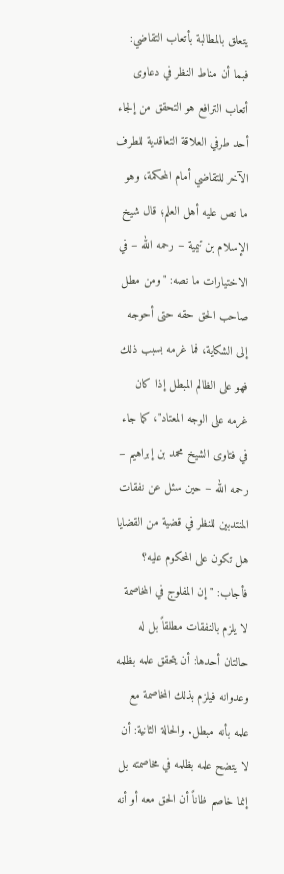يتعلق بالمطالبة بأتعاب التقاضي: فبما أن مناط النظر في دعاوى أتعاب الترافع هو التحقق من إلجاء أحد طرفي العلاقة التعاقدية للطرف الآخر للتقاضي أمام المحكمة، وهو ما نص عليه أهل العلم؛ قال شيخ الإسلام بن تيمية – رحمه الله – في الاختيارات ما نصه: "ومن مطل صاحب الحق حقه حتى أحوجه إلى الشكاية، فما غرمه بسبب ذلك فهو على الظالم المبطل إذا كان غرمه على الوجه المعتاد"، كما جاء في فتاوى الشيخ محمد بن إبراهيم – رحمه الله – حين سئل عن نفقات المنتدبين للنظر في قضية من القضايا هل تكون على المحكوم عليه؟ فأجاب: "إن المفلوج في المخاصمة لا يلزم بالنفقات مطلقاً بل له حالتان أحدها: أن يتحقق علمه بظلمه وعدوانه فيلزم بذلك المخاصمة مع علمه بأنه مبطل. والحالة الثانية: أن لا يتضح علمه بظلمه في مخاصمته بل إنما خاصم ظاناً أن الحق معه أو أنه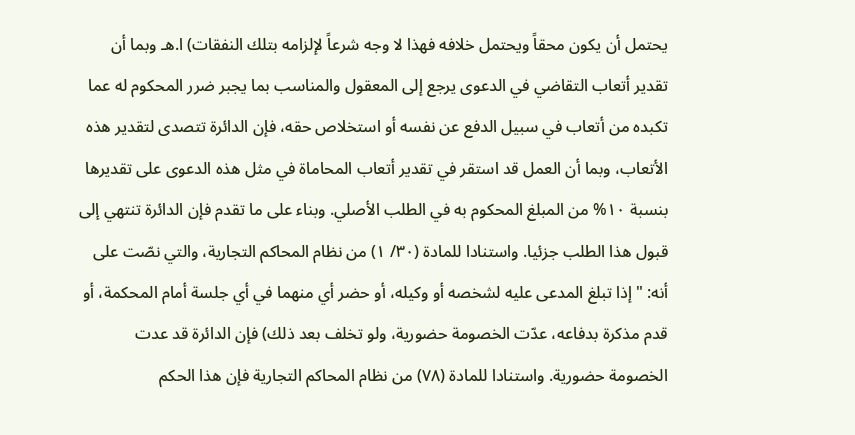يحتمل أن يكون محقاً ويحتمل خلافه فهذا لا وجه شرعاً لإلزامه بتلك النفقات) ا.هـ وبما أن تقدير أتعاب التقاضي في الدعوى يرجع إلى المعقول والمناسب بما يجبر ضرر المحكوم له عما تكبده من أتعاب في سبيل الدفع عن نفسه أو استخلاص حقه، فإن الدائرة تتصدى لتقدير هذه الأتعاب، وبما أن العمل قد استقر في تقدير أتعاب المحاماة في مثل هذه الدعوى على تقديرها بنسبة ١٠% من المبلغ المحكوم به في الطلب الأصلي. وبناء على ما تقدم فإن الدائرة تنتهي إلى قبول هذا الطلب جزئيا. واستنادا للمادة (٣٠/ ١) من نظام المحاكم التجارية، والتي نصّت على أنه: "إذا تبلغ المدعى عليه لشخصه أو وكيله، أو حضر أي منهما في أي جلسة أمام المحكمة، أو قدم مذكرة بدفاعه، عدّت الخصومة حضورية، ولو تخلف بعد ذلك) فإن الدائرة قد عدت الخصومة حضورية. واستنادا للمادة (٧٨) من نظام المحاكم التجارية فإن هذا الحكم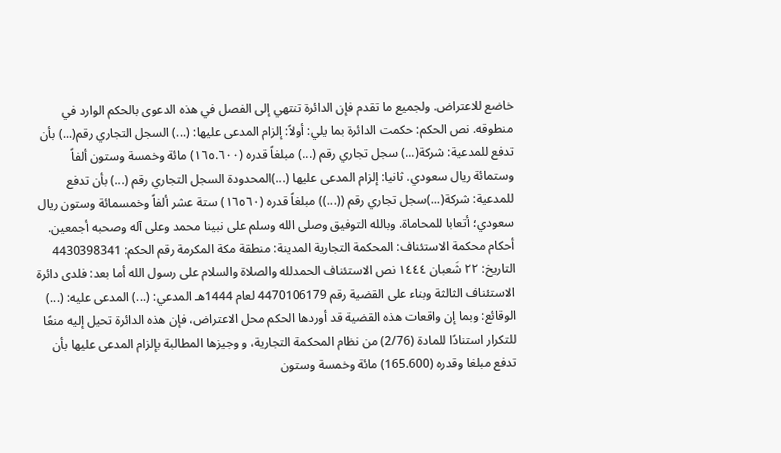خاضع للاعتراض. ولجميع ما تقدم فإن الدائرة تنتهي إلى الفصل في هذه الدعوى بالحكم الوارد في منطوقه. نص الحكم: حكمت الدائرة بما يلي: أولاً: إلزام المدعى عليها: (...) السجل التجاري رقم(...) بأن تدفع للمدعية: شركة(...) سجل تجاري رقم (...) مبلغاً قدره (١٦٥.٦٠٠) مائة وخمسة وستون ألفاً وستمائة ريال سعودي. ثانيا: إلزام المدعى عليها (...)المحدودة السجل التجاري رقم (...) بأن تدفع للمدعية: شركة(...)سجل تجاري رقم ((...)) مبلغاً قدره (١٦٥٦٠) ستة عشر ألفاً وخمسمائة وستون ريال سعودي؛ أتعابا للمحاماة. وبالله التوفيق وصلى الله وسلم على نبينا محمد وعلى آله وصحبه أجمعين. أحكام محكمة الاستئناف: المحكمة التجارية المدينة: منطقة مكة المكرمة رقم الحكم: 4430398341 التاريخ: ٢٢ شَعبان ١٤٤٤ نص الاستئناف الحمدلله والصلاة والسلام على رسول الله أما بعد: فلدى دائرة الاستئناف الثالثة وبناء على القضية رقم 4470106179 لعام 1444هـ المدعي: (...) المدعى عليه: (...) الوقائع: وبما إن واقعات هذه القضية قد أوردها الحكم محل الاعتراض، فإن هذه الدائرة تحيل إليه منعًا للتكرار استنادًا للمادة (2/76) من نظام المحكمة التجارية، و وجيزها المطالبة بإلزام المدعى عليها بأن تدفع مبلغا وقدره (165.600) مائة وخمسة وستون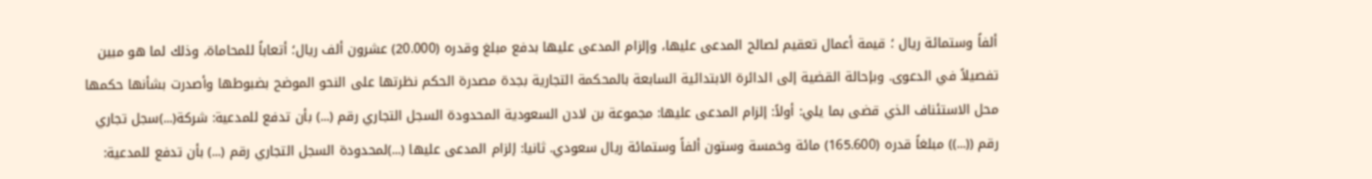ألفاً وستمائة ريال ؛ قيمة أعمال تعقيم لصالح المدعى عليها، وإلزام المدعى عليها بدفع مبلغ وقدره (20.000) عشرون ألف ريال؛ أتعاباً للمحاماة، وذلك لما هو مبين تفصيلاً في الدعوى. وبإحالة القضية إلى الدائرة الابتدائية السابعة بالمحكمة التجارية بجدة مصدرة الحكم نظرتها على النحو الموضح بضبوطها وأصدرت بشأنها حكمها محل الاستئناف الذي قضى بما يلي: أولاً: إلزام المدعى عليها: مجموعة بن لادن السعودية المحدودة السجل التجاري رقم (...) بأن تدفع للمدعية: شركة(...)سجل تجاري رقم ((...)) مبلغاً قدره (165.600) مائة وخمسة وستون ألفاً وستمائة ريال سعودي. ثانيا: إلزام المدعى عليها (...)لمحدودة السجل التجاري رقم (...) بأن تدفع للمدعية: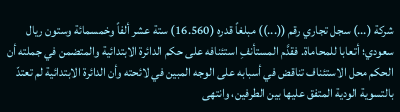شركة (...) سجل تجاري رقم ((...)) مبلغاً قدره (16.560) ستة عشر ألفاً وخمسمائة وستون ريال سعودي؛ أتعابا للمحاماة. فقدَّم المستأنفِ استئنافه على حكم الدائرة الابتدائية والمتضمن في جملته أن الحكم محل الاستئناف تناقض في أسبابه على الوجه المبين في لائحته وأن الدائرة الابتدائية لم تعتدّ بالتسوية الودية المتفق عليها بين الطرفين، وانتهى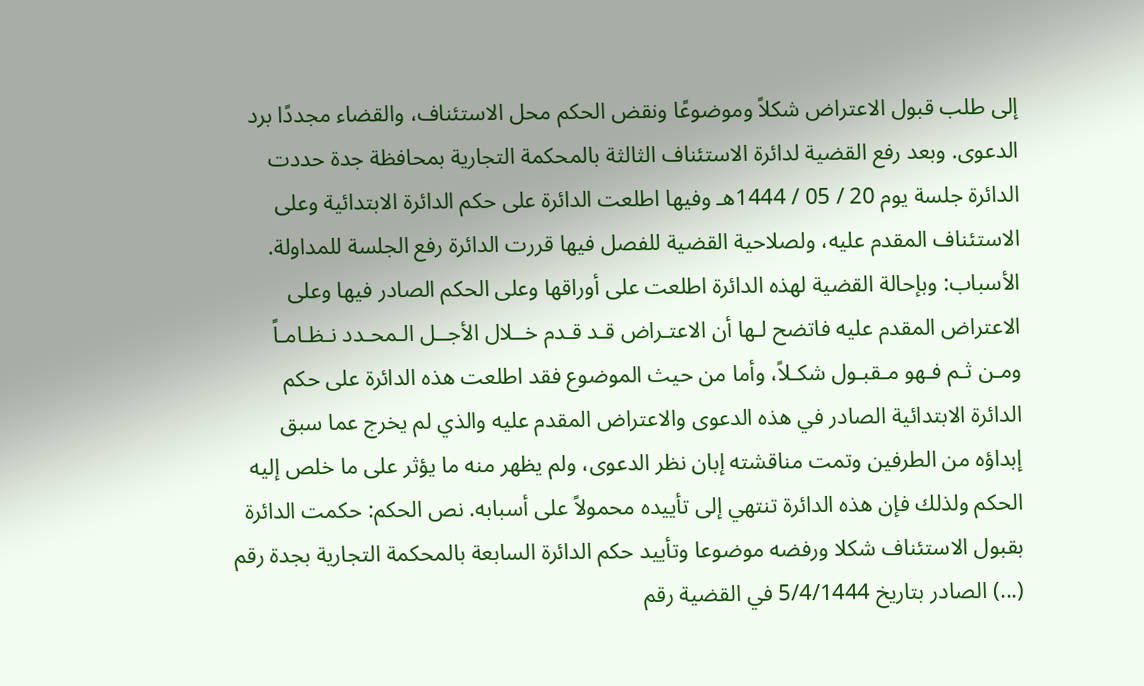إلى طلب قبول الاعتراض شكلاً وموضوعًا ونقض الحكم محل الاستئناف، والقضاء مجددًا برد الدعوى. وبعد رفع القضية لدائرة الاستئناف الثالثة بالمحكمة التجارية بمحافظة جدة حددت الدائرة جلسة يوم 20 / 05 / 1444هـ وفيها اطلعت الدائرة على حكم الدائرة الابتدائية وعلى الاستئناف المقدم عليه، ولصلاحية القضية للفصل فيها قررت الدائرة رفع الجلسة للمداولة. الأسباب: وبإحالة القضية لهذه الدائرة اطلعت على أوراقها وعلى الحكم الصادر فيها وعلى الاعتراض المقدم عليه فاتضح لـها أن الاعتـراض قـد قـدم خــلال الأجــل الـمحـدد نـظـامـاً ومـن ثـم فـهو مـقبـول شكـلاً، وأما من حيث الموضوع فقد اطلعت هذه الدائرة على حكم الدائرة الابتدائية الصادر في هذه الدعوى والاعتراض المقدم عليه والذي لم يخرج عما سبق إبداؤه من الطرفين وتمت مناقشته إبان نظر الدعوى، ولم يظهر منه ما يؤثر على ما خلص إليه الحكم ولذلك فإن هذه الدائرة تنتهي إلى تأييده محمولاً على أسبابه. نص الحكم: حكمت الدائرة بقبول الاستئناف شكلا ورفضه موضوعا وتأييد حكم الدائرة السابعة بالمحكمة التجارية بجدة رقم (...) الصادر بتاريخ 5/4/1444 في القضية رقم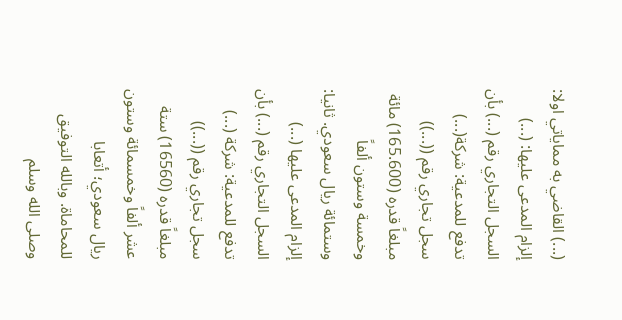(...) القاضي به مماياتي اولا: إلزام المدعى عليها: (...) السجل التجاري رقم (...) بأن تدفع للمدعية: شركة(...) سجل تجاري رقم ((...)) مبلغاً قدره (165.600) مائة وخمسة وستون ألفاً وستمائة ريال سعودي. ثانيا: إلزام المدعى عليها (...) السجل التجاري رقم (...) بأن تدفع للمدعية: شركة (...) سجل تجاري رقم ((...)) مبلغاً قدره (16560) ستة عشر ألفاً وخمسمائة وستون ريال سعودي؛ أتعابا للمحاماة. وبالله التوفيق وصلى الله وسلم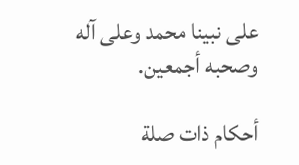على نبينا محمد وعلى آله وصحبه أجمعين.

أحكام ذات صلة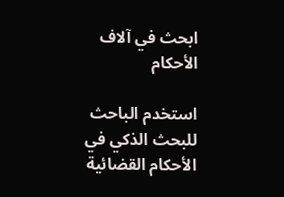ابحث في آلاف الأحكام

استخدم الباحث للبحث الذكي في الأحكام القضائية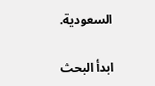السعودية.

ابدأ البحث